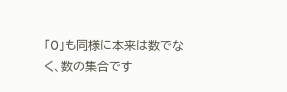「0」も同様に本来は数でなく、数の集合です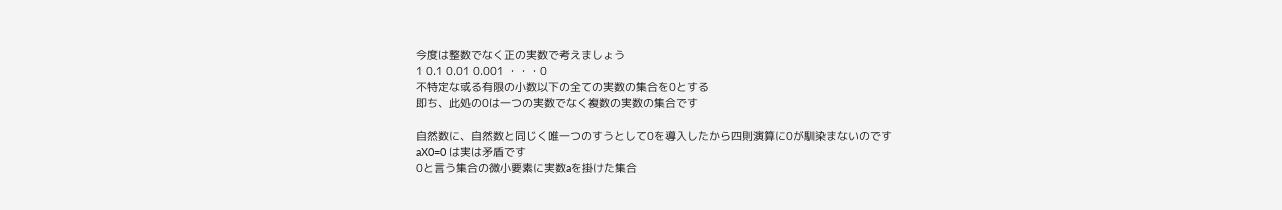今度は整数でなく正の実数で考えましょう
1 0.1 0.01 0.001 ・・・0
不特定な或る有限の小数以下の全ての実数の集合を0とする
即ち、此処の0は一つの実数でなく複数の実数の集合です

自然数に、自然数と同じく唯一つのすうとして0を導入したから四則演算に0が馴染まないのです
aX0=0 は実は矛盾です
0と言う集合の微小要素に実数aを掛けた集合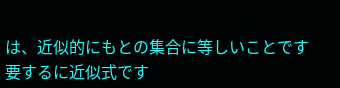は、近似的にもとの集合に等しいことです
要するに近似式です